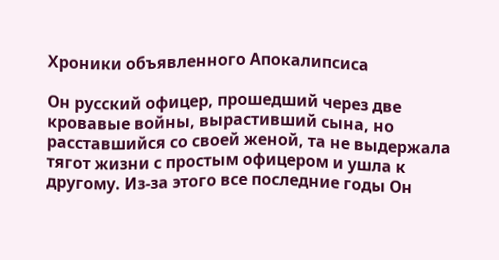Хроники объявленного Апокалипсиса

Он русский офицер, прошедший через две кровавые войны, вырастивший сына, но расставшийся со своей женой, та не выдержала тягот жизни с простым офицером и ушла к другому. Из-за этого все последние годы Он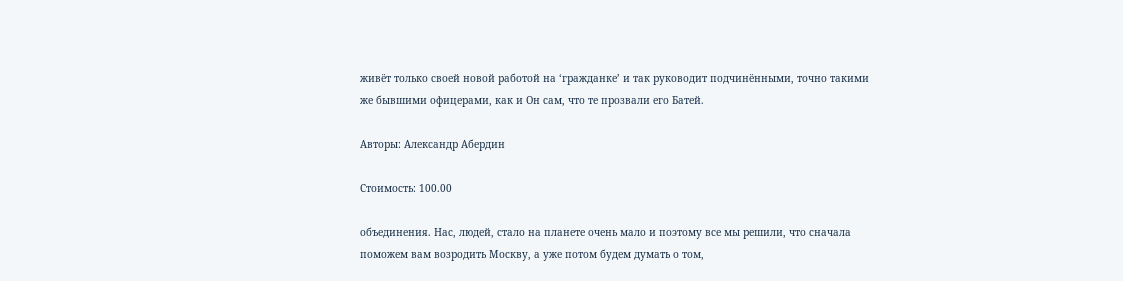живёт только своей новой работой на ‘гражданке’ и так руководит подчинёнными, точно такими же бывшими офицерами, как и Он сам, что те прозвали его Батей.

Авторы: Александр Абердин

Стоимость: 100.00

объединения. Нас, людей, стало на планете очень мало и поэтому все мы решили, что сначала поможем вам возродить Москву, а уже потом будем думать о том,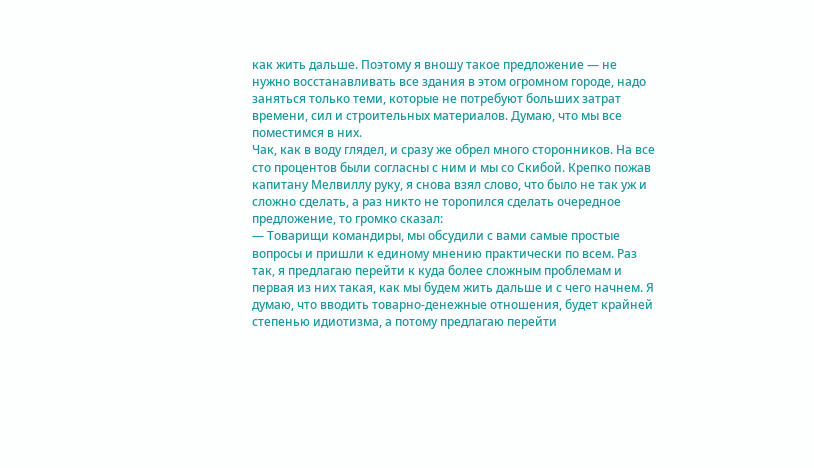как жить дальше. Поэтому я вношу такое предложение — не нужно восстанавливать все здания в этом огромном городе, надо заняться только теми, которые не потребуют больших затрат времени, сил и строительных материалов. Думаю, что мы все поместимся в них.
Чак, как в воду глядел, и сразу же обрел много сторонников. На все сто процентов были согласны с ним и мы со Скибой. Крепко пожав капитану Мелвиллу руку, я снова взял слово, что было не так уж и сложно сделать, а раз никто не торопился сделать очередное предложение, то громко сказал:
— Товарищи командиры, мы обсудили с вами самые простые вопросы и пришли к единому мнению практически по всем. Раз так, я предлагаю перейти к куда более сложным проблемам и первая из них такая, как мы будем жить дальше и с чего начнем. Я думаю, что вводить товарно-денежные отношения, будет крайней степенью идиотизма, а потому предлагаю перейти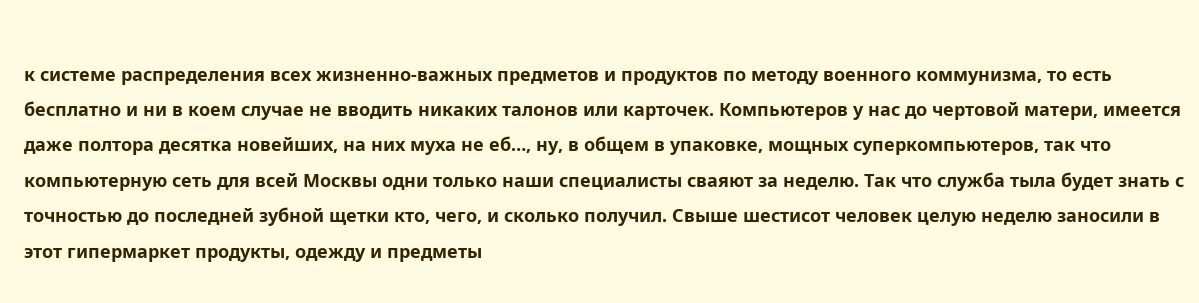к системе распределения всех жизненно-важных предметов и продуктов по методу военного коммунизма, то есть бесплатно и ни в коем случае не вводить никаких талонов или карточек. Компьютеров у нас до чертовой матери, имеется даже полтора десятка новейших, на них муха не еб…, ну, в общем в упаковке, мощных суперкомпьютеров, так что компьютерную сеть для всей Москвы одни только наши специалисты сваяют за неделю. Так что служба тыла будет знать с точностью до последней зубной щетки кто, чего, и сколько получил. Свыше шестисот человек целую неделю заносили в этот гипермаркет продукты, одежду и предметы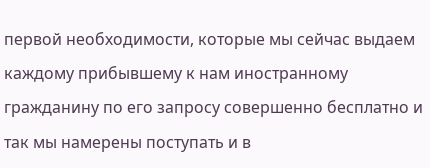первой необходимости, которые мы сейчас выдаем каждому прибывшему к нам иностранному гражданину по его запросу совершенно бесплатно и так мы намерены поступать и в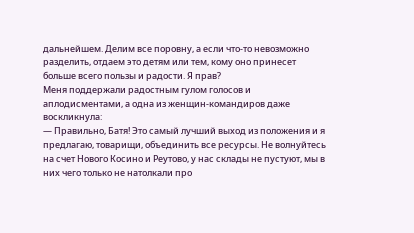дальнейшем. Делим все поровну, а если что-то невозможно разделить, отдаем это детям или тем, кому оно принесет больше всего пользы и радости. Я прав?
Меня поддержали радостным гулом голосов и аплодисментами, а одна из женщин-командиров даже воскликнула:
— Правильно, Батя! Это самый лучший выход из положения и я предлагаю, товарищи, объединить все ресурсы. Не волнуйтесь на счет Нового Косино и Реутово, у нас склады не пустуют, мы в них чего только не натолкали про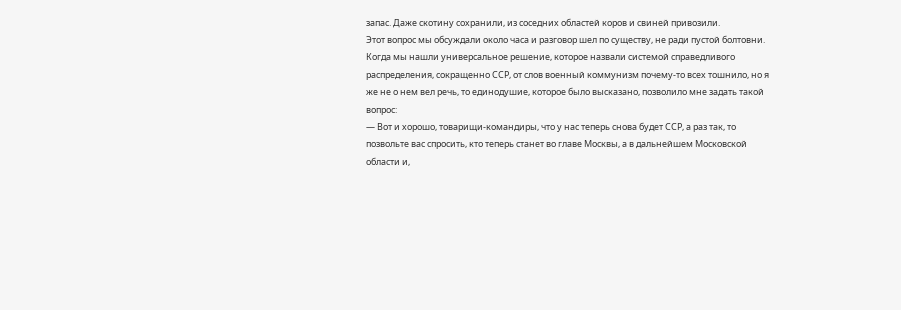запас. Даже скотину сохранили, из соседних областей коров и свиней привозили.
Этот вопрос мы обсуждали около часа и разговор шел по существу, не ради пустой болтовни. Когда мы нашли универсальное решение, которое назвали системой справедливого распределения, сокращенно ССР, от слов военный коммунизм почему-то всех тошнило, но я же не о нем вел речь, то единодушие, которое было высказано, позволило мне задать такой вопрос:
— Вот и хорошо, товарищи-командиры, что у нас теперь снова будет ССР, а раз так, то позвольте вас спросить, кто теперь станет во главе Москвы, а в дальнейшем Московской области и,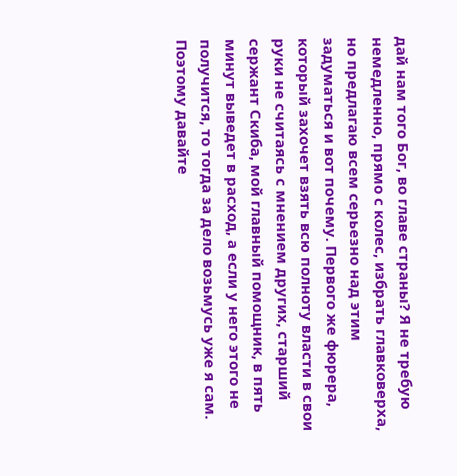дай нам того Бог, во главе страны? Я не требую немедленно, прямо с колес, избрать главковерха, но предлагаю всем серьезно над этим задуматься и вот почему. Первого же фюрера, который захочет взять всю полноту власти в свои руки не считаясь с мнением других, старший сержант Скиба, мой главный помощник, в пять минут выведет в расход, а если у него этого не получится, то тогда за дело возьмусь уже я сам. Поэтому давайте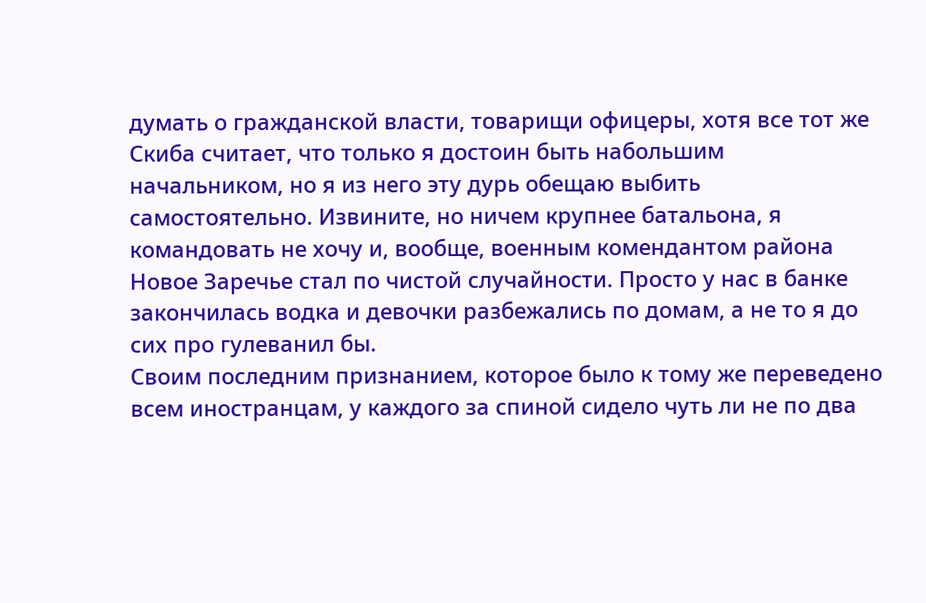думать о гражданской власти, товарищи офицеры, хотя все тот же Скиба считает, что только я достоин быть набольшим начальником, но я из него эту дурь обещаю выбить самостоятельно. Извините, но ничем крупнее батальона, я командовать не хочу и, вообще, военным комендантом района Новое Заречье стал по чистой случайности. Просто у нас в банке закончилась водка и девочки разбежались по домам, а не то я до сих про гулеванил бы.
Своим последним признанием, которое было к тому же переведено всем иностранцам, у каждого за спиной сидело чуть ли не по два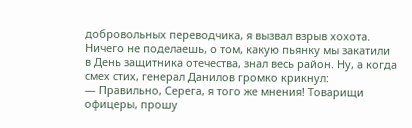добровольных переводчика, я вызвал взрыв хохота. Ничего не поделаешь, о том, какую пьянку мы закатили в День защитника отечества, знал весь район. Ну, а когда смех стих, генерал Данилов громко крикнул:
— Правильно, Серега, я того же мнения! Товарищи офицеры, прошу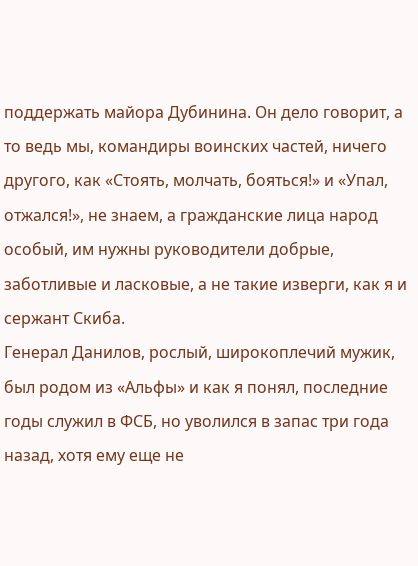поддержать майора Дубинина. Он дело говорит, а то ведь мы, командиры воинских частей, ничего другого, как «Стоять, молчать, бояться!» и «Упал, отжался!», не знаем, а гражданские лица народ особый, им нужны руководители добрые, заботливые и ласковые, а не такие изверги, как я и сержант Скиба.
Генерал Данилов, рослый, широкоплечий мужик, был родом из «Альфы» и как я понял, последние годы служил в ФСБ, но уволился в запас три года назад, хотя ему еще не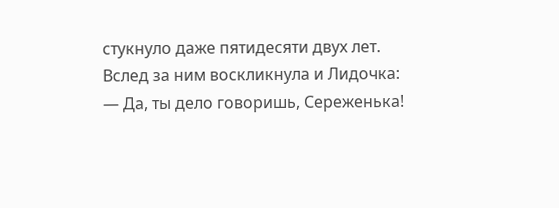стукнуло даже пятидесяти двух лет. Вслед за ним воскликнула и Лидочка:
— Да, ты дело говоришь, Сереженька!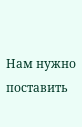Нам нужно поставить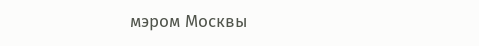мэром Москвы